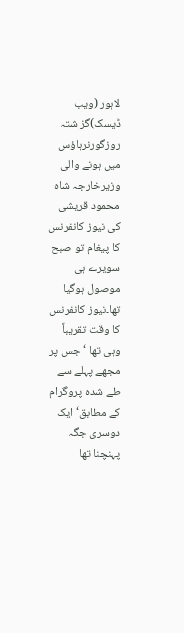لاہور (ویب ڈیسک)گز شتہ روزگورنرہاؤس میں ہونے والی وزیرخارجہ شاہ محمود قریشی کی نیوز کانفرنس کا پیغام تو صبح سویرے ہی موصول ہوگیا تھا۔نیوز کانفرنس کا وقت تقریباً وہی تھا ‘جس پر مجھے پہلے سے طے شدہ پروگرام کے مطابق‘ ایک دوسری جگہ پہنچنا تھا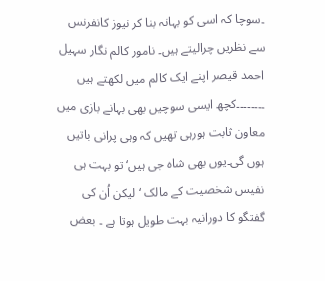۔سوچا کہ اسی کو بہانہ بنا کر نیوز کانفرنس سے نظریں چرالیتے ہیں۔ نامور کالم نگار سہیل احمد قیصر اپنے ایک کالم میں لکھتے ہیں ۔۔۔۔۔۔۔۔کچھ ایسی سوچیں بھی بہانے بازی میں معاون ثابت ہورہی تھیں کہ وہی پرانی باتیں ہوں گی۔یوں بھی شاہ جی ہیں‘ تو بہت ہی نفیس شخصیت کے مالک ‘لیکن اُن کی گفتگو کا دورانیہ بہت طویل ہوتا ہے ۔ بعض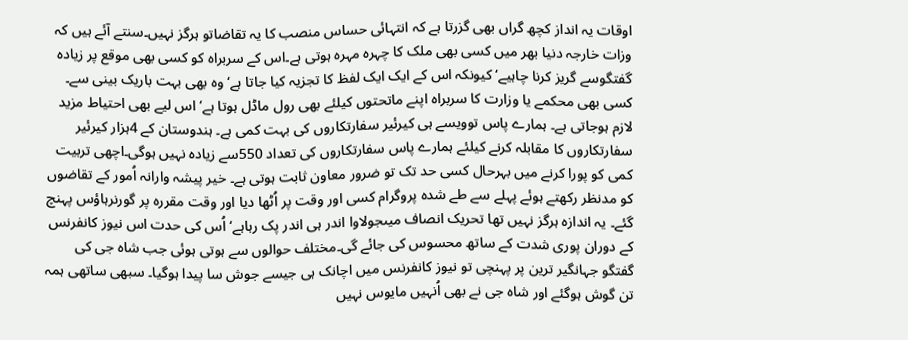اوقات یہ انداز کچھ گراں بھی گزرتا ہے کہ انتہائی حساس منصب کا یہ تقاضاتو ہرگز نہیں۔سنتے آئے ہیں کہ وزات خارجہ دنیا بھر میں کسی بھی ملک کا چہرہ مہرہ ہوتی ہے۔اس کے سربراہ کو کسی بھی موقع پر زیادہ گفتگوسے گریز کرنا چاہیے‘ کیونکہ اس کے ایک ایک لفظ کا تجزیہ کیا جاتا ہے‘ وہ بھی بہت باریک بینی سے۔ کسی بھی محکمے یا وزارت کا سربراہ اپنے ماتحتوں کیلئے بھی رول ماڈل ہوتا ہے‘ اس لیے بھی احتیاط مزید لازم ہوجاتی ہے۔ ہمارے پاس توویسے ہی کیرئیر سفارتکاروں کی بہت کمی ہے۔ ہندوستان کے 4ہزار کیرئیر سفارتکاروں کا مقابلہ کرنے کیلئے ہمارے پاس سفارتکاروں کی تعداد 550سے زیادہ نہیں ہوگی۔اچھی تربیت کمی کو پورا کرنے میں بہرحال کسی حد تک تو ضرور معاون ثابت ہوتی ہے۔ خیر پیشہ وارانہ اُمور کے تقاضوں کو مدنظر رکھتے ہوئے پہلے سے طے شدہ پروگرام کسی اور وقت پر اُٹھا دیا اور وقت مقررہ پر گورنرہاؤس پہنچ گئے۔ یہ اندازہ ہرگز نہیں تھا تحریک انصاف میںجولاوا اندر ہی اندر پک رہاہے‘ اُس کی حدت اس نیوز کانفرنس کے دوران پوری شدت کے ساتھ محسوس کی جائے گی۔مختلف حوالوں سے ہوتی ہوئی جب شاہ جی کی گفتگو جہانگیر ترین پر پہنچی تو نیوز کانفرنس میں اچانک ہی جیسے جوش سا پیدا ہوگیا۔ سبھی ساتھی ہمہ تن گوش ہوگئے اور شاہ جی نے بھی اُنہیں مایوس نہیں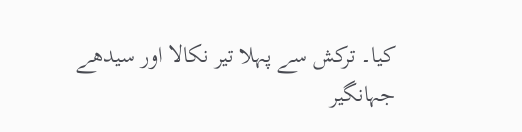کیا۔ ترکش سے پہلا تیر نکالا اور سیدھے جہانگیر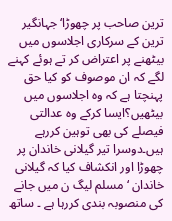ترین صاحب پر چھوڑا‘جہانگیر ترین کے سرکاری اجلاسوں میں بیٹھنے پر اعتراض کر تے ہوئے کہنے لگے کہ ان موصوف کو کیا حق پہنچتا ہے کہ وہ اجلاسوں میں بیٹھیں؟ایسا کرکے وہ عدالتی فیصلے کی بھی توہین کررہے ہیں۔دوسرا تیر گیلانی خاندان پر چھوڑا اور انکشاف کیا کہ گیلانی خاندان ‘ مسلم لیگ ن میں جانے کی منصوبہ بندی کررہا ہے ۔ ساتھ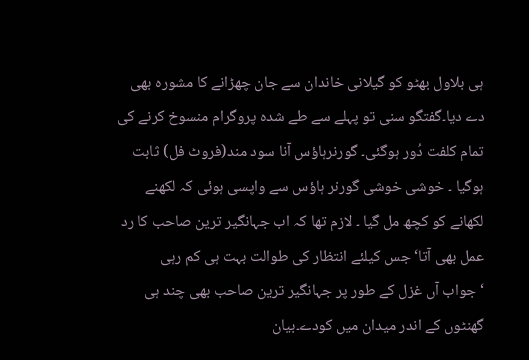ہی بلاول بھٹو کو گیلانی خاندان سے جان چھڑانے کا مشورہ بھی دے دیا۔گفتگو سنی تو پہلے سے طے شدہ پروگرام منسوخ کرنے کی تمام کلفت دُور ہوگئی۔ گورنرہاؤس آنا سود مند(فروٹ فل) ثابت ہوگیا ۔ خوشی خوشی گورنر ہاؤس سے واپسی ہوئی کہ لکھنے لکھانے کو کچھ مل گیا ۔ لازم تھا کہ اب جہانگیر ترین صاحب کا رد عمل بھی آتا‘جس کیلئے انتظار کی طوالت بہت ہی کم رہی ‘جواب آں غزل کے طور پر جہانگیر ترین صاحب بھی چند ہی گھنٹوں کے اندر میدان میں کودے۔بیان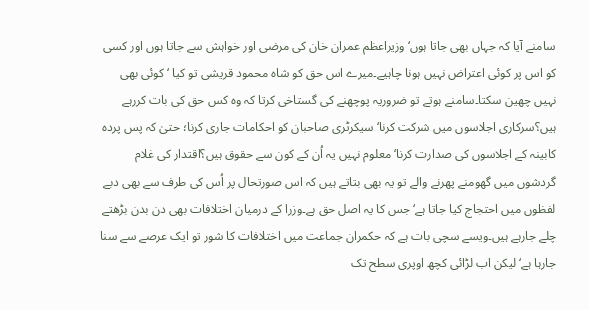سامنے آیا کہ جہاں بھی جاتا ہوں‘ وزیراعظم عمران خان کی مرضی اور خواہش سے جاتا ہوں اور کسی کو اس پر کوئی اعتراض نہیں ہونا چاہیے۔میرے اس حق کو شاہ محمود قریشی تو کیا ‘ کوئی بھی نہیں چھین سکتا۔سامنے ہوتے تو ضروریہ پوچھنے کی گستاخی کرتا کہ وہ کس حق کی بات کررہے ہیں؟سرکاری اجلاسوں میں شرکت کرنا‘ سیکرٹری صاحبان کو احکامات جاری کرنا؛ حتیٰ کہ پس پردہ کابینہ کے اجلاسوں کی صدارت کرنا‘ معلوم نہیں یہ اُن کے کون سے حقوق ہیں؟اقتدار کی غلام گردشوں میں گھومنے پھرنے والے تو یہ بھی بتاتے ہیں کہ اس صورتحال پر اُس کی طرف سے بھی دبے لفظوں میں احتجاج کیا جاتا ہے‘ جس کا یہ اصل حق ہے۔وزرا کے درمیان اختلافات بھی دن بدن بڑھتے چلے جارہے ہیں۔ویسے سچی بات ہے کہ حکمران جماعت میں اختلافات کا شور تو ایک عرصے سے سنا جارہا ہے‘ لیکن اب لڑائی کچھ اوپری سطح تک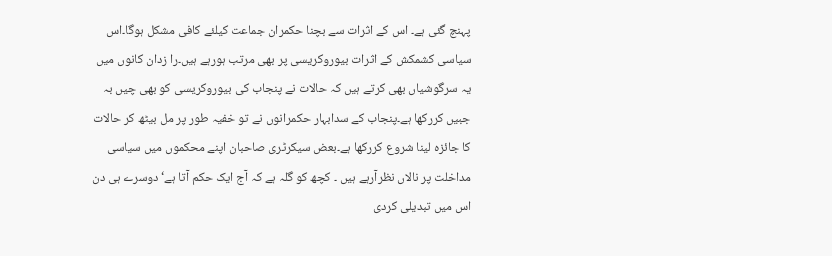پہنچ گئی ہے۔ اس کے اثرات سے بچنا حکمران جماعت کیلئے کافی مشکل ہوگا۔اس سیاسی کشمکش کے اثرات بیوروکریسی پر بھی مرتب ہورہے ہیں۔را زدان کانوں میں یہ سرگوشیاں بھی کرتے ہیں کہ حالات نے پنجاب کی بیوروکریسی کو بھی چیں بہ جبیں کررکھا ہے۔پنجاب کے سدابہار حکمرانوں نے تو خفیہ طور پر مل بیٹھ کر حالات کا جائزہ لینا شروع کررکھا ہے۔بعض سیکرٹری صاحبان اپنے محکموں میں سیاسی مداخلت پر نالاں نظرآرہے ہیں ۔ کچھ کو گلہ ہے کہ آج ایک حکم آتا ہے‘ دوسرے ہی دن اس میں تبدیلی کردی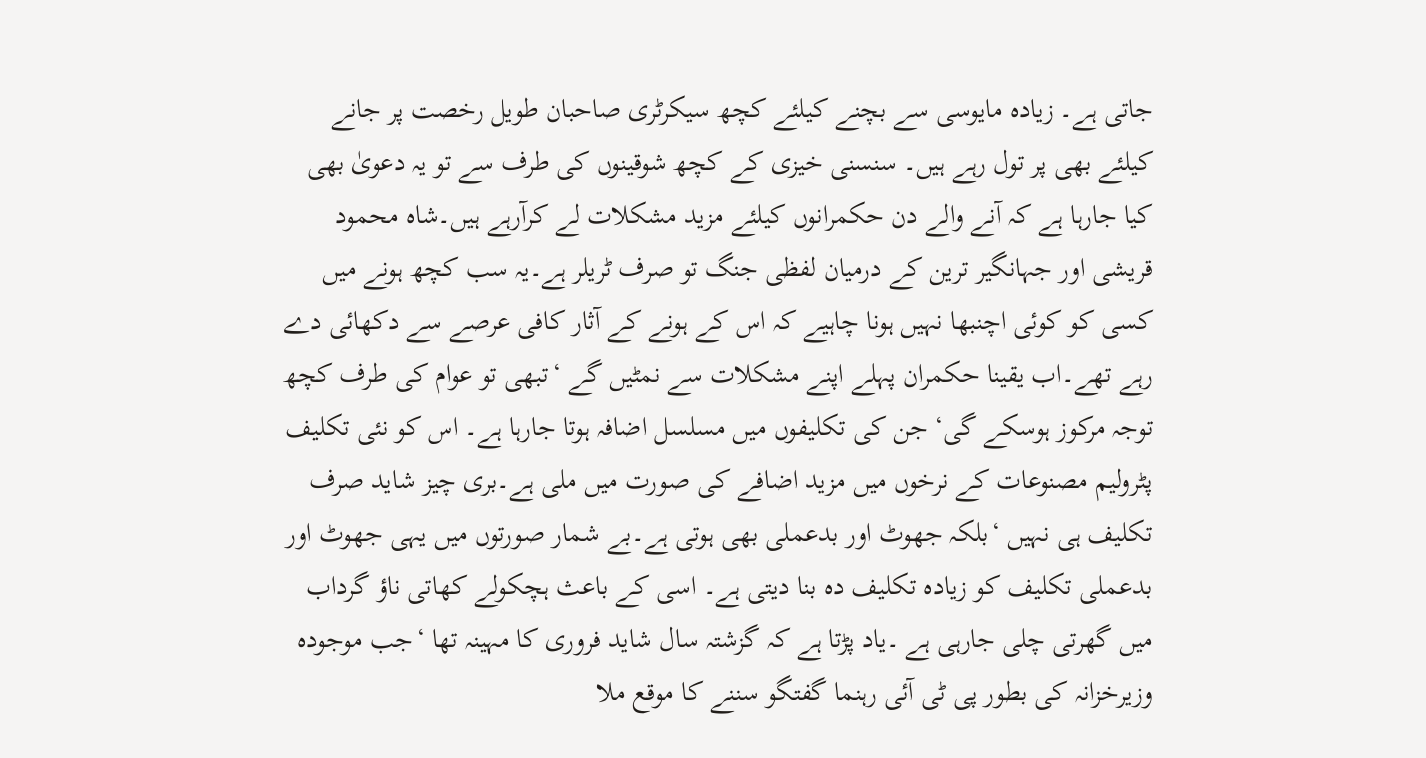جاتی ہے۔ زیادہ مایوسی سے بچنے کیلئے کچھ سیکرٹری صاحبان طویل رخصت پر جانے کیلئے بھی پر تول رہے ہیں۔ سنسنی خیزی کے کچھ شوقینوں کی طرف سے تو یہ دعویٰ بھی کیا جارہا ہے کہ آنے والے دن حکمرانوں کیلئے مزید مشکلات لے کرآرہے ہیں۔شاہ محمود قریشی اور جہانگیر ترین کے درمیان لفظی جنگ تو صرف ٹریلر ہے۔یہ سب کچھ ہونے میں کسی کو کوئی اچنبھا نہیں ہونا چاہیے کہ اس کے ہونے کے آثار کافی عرصے سے دکھائی دے رہے تھے۔اب یقینا حکمران پہلے اپنے مشکلات سے نمٹیں گے ‘تبھی تو عوام کی طرف کچھ توجہ مرکوز ہوسکے گی‘ جن کی تکلیفوں میں مسلسل اضافہ ہوتا جارہا ہے۔ اس کو نئی تکلیف پٹرولیم مصنوعات کے نرخوں میں مزید اضافے کی صورت میں ملی ہے۔بری چیز شاید صرف تکلیف ہی نہیں ‘بلکہ جھوٹ اور بدعملی بھی ہوتی ہے۔بے شمار صورتوں میں یہی جھوٹ اور بدعملی تکلیف کو زیادہ تکلیف دہ بنا دیتی ہے۔ اسی کے باعث ہچکولے کھاتی ناؤ گرداب میں گھرتی چلی جارہی ہے ۔یاد پڑتا ہے کہ گزشتہ سال شاید فروری کا مہینہ تھا ‘جب موجودہ وزیرخزانہ کی بطور پی ٹی آئی رہنما گفتگو سننے کا موقع ملا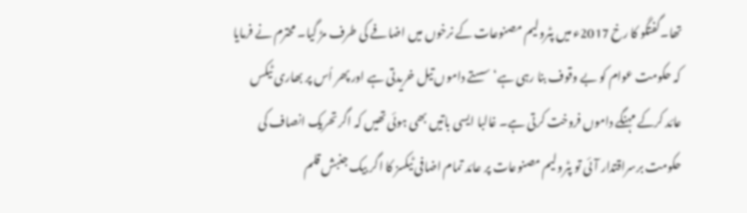تھا۔گفتگو کا رخ 2017ء میں پٹرولیم مصنوعات کے نرخوں میں اضافے کی طرف مڑ گیا۔ محترم نے فرمایا کہ حکومت عوام کو بے وقوف بنا رہی ہے‘ سستے داموں تیل خریدتی ہے اور پھر اُس پر بھاری ٹیکس عائد کرکے مہنگے داموں فروخت کرتی ہے۔ غالبا ایسی باتیں بھی ہوئی تھیں کہ اگر تحریک انصاف کی حکومت برسراقتدار آئی تو پٹرولیم مصنوعات پر عائد تمام اضافی ٹیکسز کا اگر بیک جنبش قلم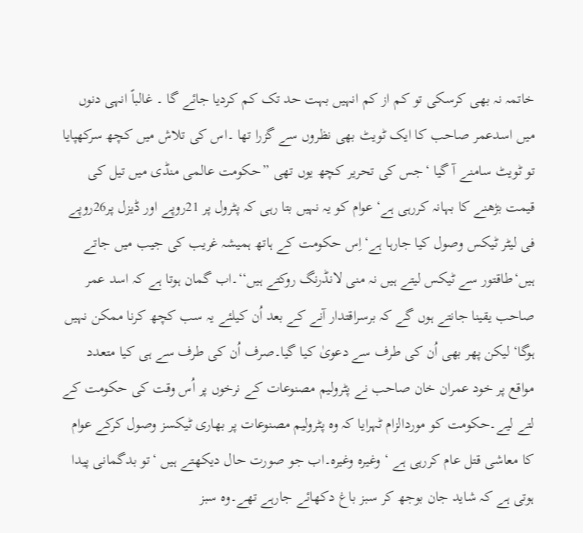خاتمہ نہ بھی کرسکی تو کم از کم انہیں بہت حد تک کم کردیا جائے گا ۔ غالباً انہی دنوں میں اسدعمر صاحب کا ایک ٹویٹ بھی نظروں سے گزرا تھا ۔اس کی تلاش میں کچھ سرکھپایا تو ٹویٹ سامنے آ گیا ‘جس کی تحریر کچھ یوں تھی ”حکومت عالمی منڈی میں تیل کی قیمت بڑھنے کا بہانہ کررہی ہے‘ عوام کو یہ نہیں بتا رہی کہ پٹرول پر 21روپے اور ڈیزل پر26روپے فی لیٹر ٹیکس وصول کیا جارہا ہے‘اِس حکومت کے ہاتھ ہمیشہ غریب کی جیب میں جاتے ہیں‘طاقتور سے ٹیکس لیتے ہیں نہ منی لانڈرنگ روکتے ہیں‘‘۔اب گمان ہوتا ہے کہ اسد عمر صاحب یقینا جانتے ہوں گے کہ برسراقتدار آنے کے بعد اُن کیلئے یہ سب کچھ کرنا ممکن نہیں ہوگا‘ لیکن پھر بھی اُن کی طرف سے دعویٰ کیا گیا۔صرف اُن کی طرف سے ہی کیا متعدد مواقع پر خود عمران خان صاحب نے پٹرولیم مصنوعات کے نرخوں پر اُس وقت کی حکومت کے لتے لیے۔حکومت کو موردالزام ٹہرایا کہ وہ پٹرولیم مصنوعات پر بھاری ٹیکسز وصول کرکے عوام کا معاشی قتل عام کررہی ہے ‘ وغیرہ وغیرہ۔اب جو صورت حال دیکھتے ہیں ‘تو بدگمانی پیدا ہوتی ہے کہ شاید جان بوجھ کر سبز باغ دکھائے جارہے تھے۔وہ سبز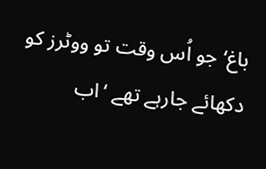باغ‘ جو اُس وقت تو ووٹرز کو دکھائے جارہے تھے ‘اب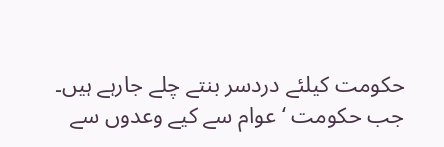حکومت کیلئے دردسر بنتے چلے جارہے ہیں۔ جب حکومت ‘عوام سے کیے وعدوں سے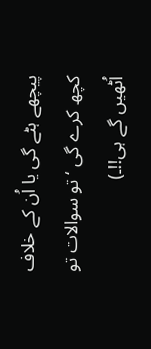پیچھے ہٹے گی یا اُن کے خلاف کچھ کرے گی ‘تو سوالات تو اُٹھیں گے ہی!!۔)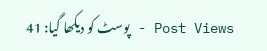Post Views - پوسٹ کو دیکھا گیا: 41